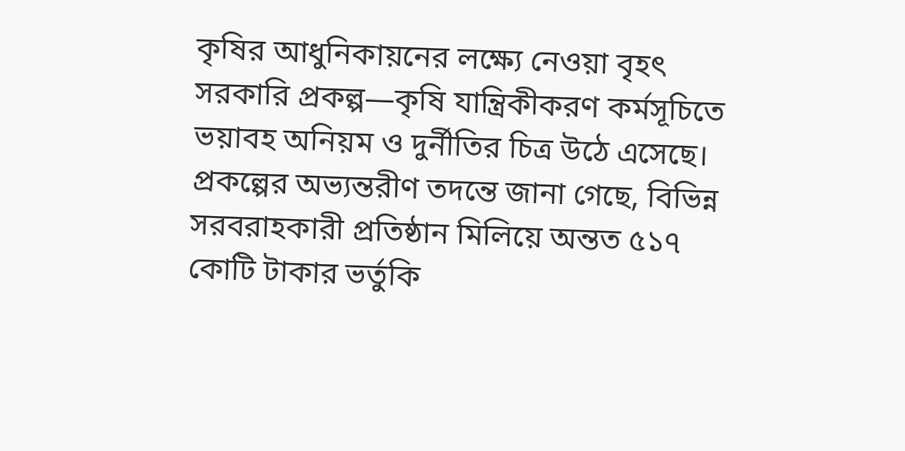কৃষির আধুনিকায়নের লক্ষ্যে নেওয়া বৃহৎ সরকারি প্রকল্প—কৃষি যান্ত্রিকীকরণ কর্মসূচিতে ভয়াবহ অনিয়ম ও দুর্নীতির চিত্র উঠে এসেছে। প্রকল্পের অভ্যন্তরীণ তদন্তে জানা গেছে, বিভিন্ন সরবরাহকারী প্রতিষ্ঠান মিলিয়ে অন্তত ৫১৭ কোটি টাকার ভর্তুকি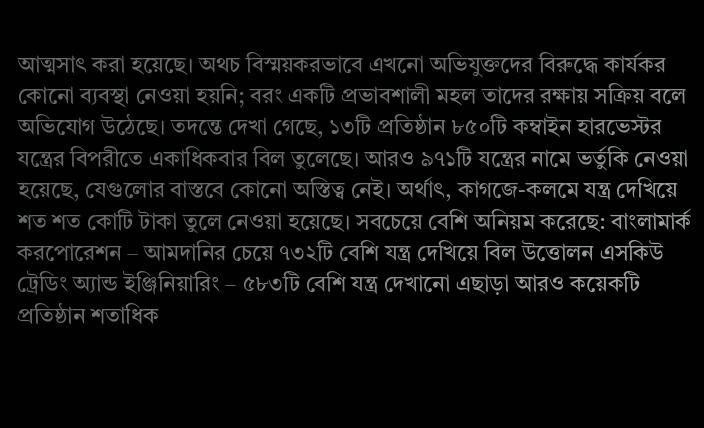আত্মসাৎ করা হয়েছে। অথচ বিস্ময়করভাবে এখনো অভিযুক্তদের বিরুদ্ধে কার্যকর কোনো ব্যবস্থা নেওয়া হয়নি; বরং একটি প্রভাবশালী মহল তাদের রক্ষায় সক্রিয় বলে অভিযোগ উঠেছে। তদন্তে দেখা গেছে, ১৩টি প্রতিষ্ঠান ৮৫০টি কম্বাইন হারভেস্টর যন্ত্রের বিপরীতে একাধিকবার বিল তুলেছে। আরও ৯৭১টি যন্ত্রের নামে ভর্তুকি নেওয়া হয়েছে, যেগুলোর বাস্তবে কোনো অস্তিত্ব নেই। অর্থাৎ, কাগজে-কলমে যন্ত্র দেখিয়ে শত শত কোটি টাকা তুলে নেওয়া হয়েছে। সবচেয়ে বেশি অনিয়ম করেছে: বাংলামার্ক করপোরেশন – আমদানির চেয়ে ৭৩২টি বেশি যন্ত্র দেখিয়ে বিল উত্তোলন এসকিউ ট্রেডিং অ্যান্ড ইঞ্জিনিয়ারিং – ৫৮৩টি বেশি যন্ত্র দেখানো এছাড়া আরও কয়েকটি প্রতিষ্ঠান শতাধিক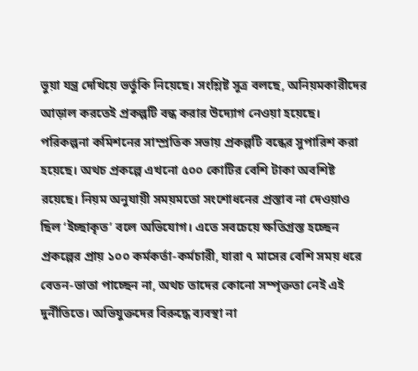ভুয়া যন্ত্র দেখিয়ে ভর্তুকি নিয়েছে। সংশ্লিষ্ট সূত্র বলছে, অনিয়মকারীদের আড়াল করতেই প্রকল্পটি বন্ধ করার উদ্যোগ নেওয়া হয়েছে। পরিকল্পনা কমিশনের সাম্প্রতিক সভায় প্রকল্পটি বন্ধের সুপারিশ করা হয়েছে। অথচ প্রকল্পে এখনো ৫০০ কোটির বেশি টাকা অবশিষ্ট রয়েছে। নিয়ম অনুযায়ী সময়মতো সংশোধনের প্রস্তাব না দেওয়াও ছিল ‘ইচ্ছাকৃত’ বলে অভিযোগ। এতে সবচেয়ে ক্ষতিগ্রস্ত হচ্ছেন প্রকল্পের প্রায় ১০০ কর্মকর্তা-কর্মচারী, যারা ৭ মাসের বেশি সময় ধরে বেতন-ভাতা পাচ্ছেন না, অথচ তাদের কোনো সম্পৃক্ততা নেই এই দুর্নীতিতে। অভিযুক্তদের বিরুদ্ধে ব্যবস্থা না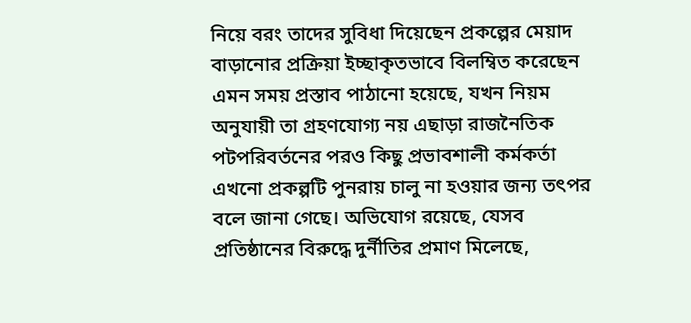নিয়ে বরং তাদের সুবিধা দিয়েছেন প্রকল্পের মেয়াদ বাড়ানোর প্রক্রিয়া ইচ্ছাকৃতভাবে বিলম্বিত করেছেন এমন সময় প্রস্তাব পাঠানো হয়েছে, যখন নিয়ম অনুযায়ী তা গ্রহণযোগ্য নয় এছাড়া রাজনৈতিক পটপরিবর্তনের পরও কিছু প্রভাবশালী কর্মকর্তা এখনো প্রকল্পটি পুনরায় চালু না হওয়ার জন্য তৎপর বলে জানা গেছে। অভিযোগ রয়েছে, যেসব প্রতিষ্ঠানের বিরুদ্ধে দুর্নীতির প্রমাণ মিলেছে,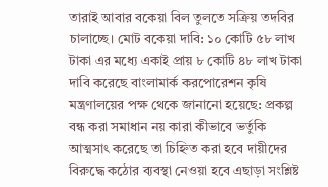তারাই আবার বকেয়া বিল তুলতে সক্রিয় তদবির চালাচ্ছে। মোট বকেয়া দাবি: ১০ কোটি ৫৮ লাখ টাকা এর মধ্যে একাই প্রায় ৮ কোটি ৪৮ লাখ টাকা দাবি করেছে বাংলামার্ক করপোরেশন কৃষি মন্ত্রণালয়ের পক্ষ থেকে জানানো হয়েছে: প্রকল্প বন্ধ করা সমাধান নয় কারা কীভাবে ভর্তুকি আত্মসাৎ করেছে তা চিহ্নিত করা হবে দায়ীদের বিরুদ্ধে কঠোর ব্যবস্থা নেওয়া হবে এছাড়া সংশ্লিষ্ট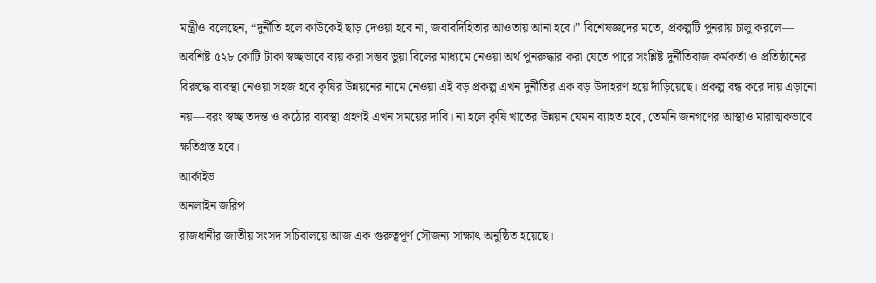মন্ত্রীও বলেছেন, “দুর্নীতি হলে কাউকেই ছাড় দেওয়া হবে না, জবাবদিহিতার আওতায় আনা হবে।” বিশেষজ্ঞদের মতে, প্রকল্পটি পুনরায় চালু করলে— অবশিষ্ট ৫২৮ কোটি টাকা স্বচ্ছভাবে ব্যয় করা সম্ভব ভুয়া বিলের মাধ্যমে নেওয়া অর্থ পুনরুদ্ধার করা যেতে পারে সংশ্লিষ্ট দুর্নীতিবাজ কর্মকর্তা ও প্রতিষ্ঠানের বিরুদ্ধে ব্যবস্থা নেওয়া সহজ হবে কৃষির উন্নয়নের নামে নেওয়া এই বড় প্রকল্প এখন দুর্নীতির এক বড় উদাহরণ হয়ে দাঁড়িয়েছে। প্রকল্প বন্ধ করে দায় এড়ানো নয়—বরং স্বচ্ছ তদন্ত ও কঠোর ব্যবস্থা গ্রহণই এখন সময়ের দাবি। না হলে কৃষি খাতের উন্নয়ন যেমন ব্যাহত হবে, তেমনি জনগণের আস্থাও মারাত্মকভাবে ক্ষতিগ্রস্ত হবে।
আর্কাইভ
অনলাইন জরিপ
রাজধানীর জাতীয় সংসদ সচিবালয়ে আজ এক গুরুত্বপূর্ণ সৌজন্য সাক্ষাৎ অনুষ্ঠিত হয়েছে।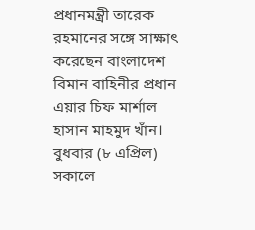প্রধানমন্ত্রী তারেক রহমানের সঙ্গে সাক্ষাৎ করেছেন বাংলাদেশ বিমান বাহিনীর প্রধান এয়ার চিফ মার্শাল হাসান মাহমুদ খাঁন। বুধবার (৮ এপ্রিল) সকালে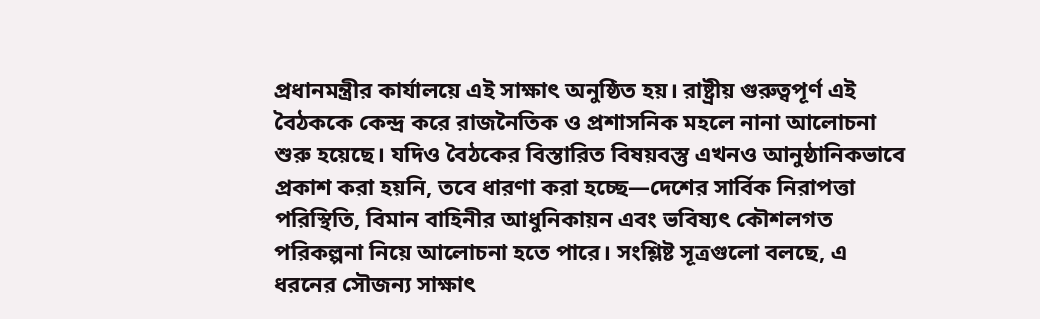প্রধানমন্ত্রীর কার্যালয়ে এই সাক্ষাৎ অনুষ্ঠিত হয়। রাষ্ট্রীয় গুরুত্বপূর্ণ এই বৈঠককে কেন্দ্র করে রাজনৈতিক ও প্রশাসনিক মহলে নানা আলোচনা শুরু হয়েছে। যদিও বৈঠকের বিস্তারিত বিষয়বস্তু এখনও আনুষ্ঠানিকভাবে প্রকাশ করা হয়নি, তবে ধারণা করা হচ্ছে—দেশের সার্বিক নিরাপত্তা পরিস্থিতি, বিমান বাহিনীর আধুনিকায়ন এবং ভবিষ্যৎ কৌশলগত পরিকল্পনা নিয়ে আলোচনা হতে পারে। সংশ্লিষ্ট সূত্রগুলো বলছে, এ ধরনের সৌজন্য সাক্ষাৎ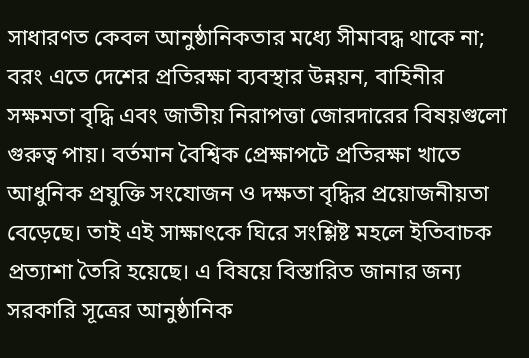সাধারণত কেবল আনুষ্ঠানিকতার মধ্যে সীমাবদ্ধ থাকে না; বরং এতে দেশের প্রতিরক্ষা ব্যবস্থার উন্নয়ন, বাহিনীর সক্ষমতা বৃদ্ধি এবং জাতীয় নিরাপত্তা জোরদারের বিষয়গুলো গুরুত্ব পায়। বর্তমান বৈশ্বিক প্রেক্ষাপটে প্রতিরক্ষা খাতে আধুনিক প্রযুক্তি সংযোজন ও দক্ষতা বৃদ্ধির প্রয়োজনীয়তা বেড়েছে। তাই এই সাক্ষাৎকে ঘিরে সংশ্লিষ্ট মহলে ইতিবাচক প্রত্যাশা তৈরি হয়েছে। এ বিষয়ে বিস্তারিত জানার জন্য সরকারি সূত্রের আনুষ্ঠানিক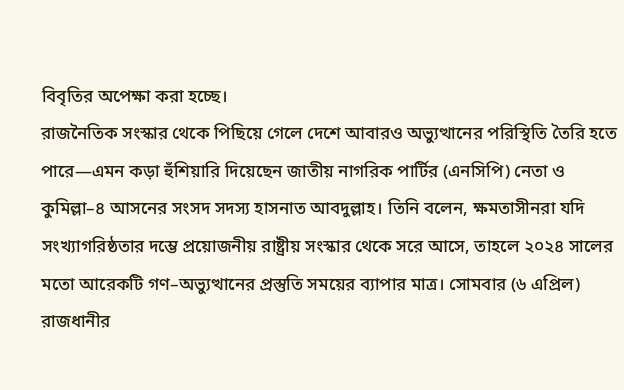বিবৃতির অপেক্ষা করা হচ্ছে।
রাজনৈতিক সংস্কার থেকে পিছিয়ে গেলে দেশে আবারও অভ্যুত্থানের পরিস্থিতি তৈরি হতে পারে—এমন কড়া হুঁশিয়ারি দিয়েছেন জাতীয় নাগরিক পার্টির (এনসিপি) নেতা ও কুমিল্লা–৪ আসনের সংসদ সদস্য হাসনাত আবদুল্লাহ। তিনি বলেন, ক্ষমতাসীনরা যদি সংখ্যাগরিষ্ঠতার দম্ভে প্রয়োজনীয় রাষ্ট্রীয় সংস্কার থেকে সরে আসে, তাহলে ২০২৪ সালের মতো আরেকটি গণ–অভ্যুত্থানের প্রস্তুতি সময়ের ব্যাপার মাত্র। সোমবার (৬ এপ্রিল) রাজধানীর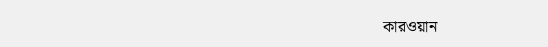কারওয়ান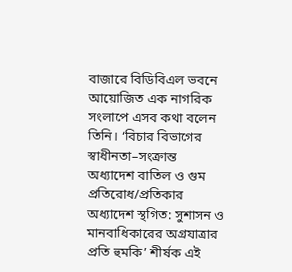বাজারে বিডিবিএল ভবনে আয়োজিত এক নাগরিক সংলাপে এসব কথা বলেন তিনি। ‘বিচার বিভাগের স্বাধীনতা–সংক্রান্ত অধ্যাদেশ বাতিল ও গুম প্রতিরোধ/প্রতিকার অধ্যাদেশ স্থগিত: সুশাসন ও মানবাধিকারের অগ্রযাত্রার প্রতি হুমকি’ শীর্ষক এই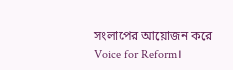সংলাপের আয়োজন করে Voice for Reform।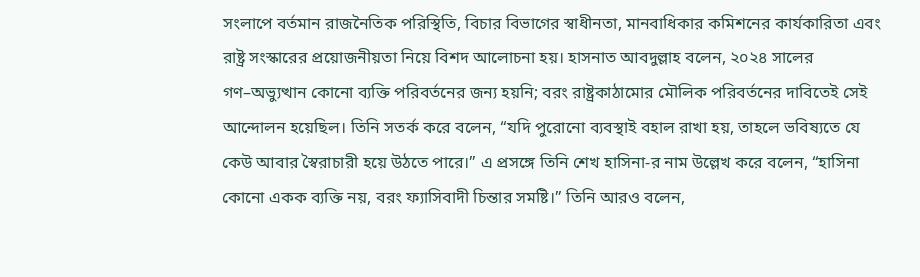সংলাপে বর্তমান রাজনৈতিক পরিস্থিতি, বিচার বিভাগের স্বাধীনতা, মানবাধিকার কমিশনের কার্যকারিতা এবং রাষ্ট্র সংস্কারের প্রয়োজনীয়তা নিয়ে বিশদ আলোচনা হয়। হাসনাত আবদুল্লাহ বলেন, ২০২৪ সালের গণ–অভ্যুত্থান কোনো ব্যক্তি পরিবর্তনের জন্য হয়নি; বরং রাষ্ট্রকাঠামোর মৌলিক পরিবর্তনের দাবিতেই সেই আন্দোলন হয়েছিল। তিনি সতর্ক করে বলেন, “যদি পুরোনো ব্যবস্থাই বহাল রাখা হয়, তাহলে ভবিষ্যতে যে কেউ আবার স্বৈরাচারী হয়ে উঠতে পারে।” এ প্রসঙ্গে তিনি শেখ হাসিনা-র নাম উল্লেখ করে বলেন, “হাসিনা কোনো একক ব্যক্তি নয়, বরং ফ্যাসিবাদী চিন্তার সমষ্টি।” তিনি আরও বলেন,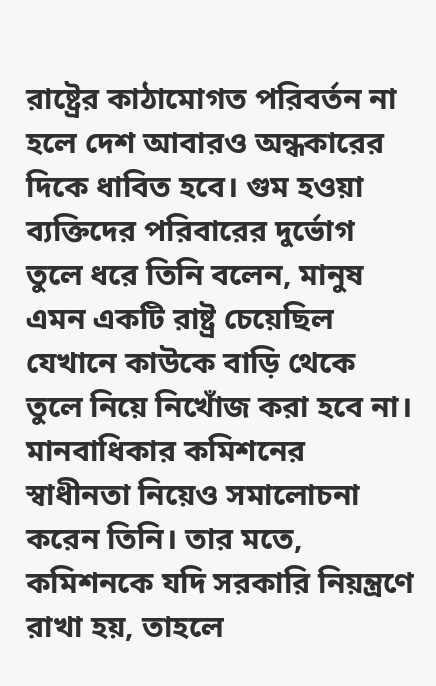রাষ্ট্রের কাঠামোগত পরিবর্তন না হলে দেশ আবারও অন্ধকারের দিকে ধাবিত হবে। গুম হওয়া ব্যক্তিদের পরিবারের দুর্ভোগ তুলে ধরে তিনি বলেন, মানুষ এমন একটি রাষ্ট্র চেয়েছিল যেখানে কাউকে বাড়ি থেকে তুলে নিয়ে নিখোঁজ করা হবে না। মানবাধিকার কমিশনের স্বাধীনতা নিয়েও সমালোচনা করেন তিনি। তার মতে, কমিশনকে যদি সরকারি নিয়ন্ত্রণে রাখা হয়, তাহলে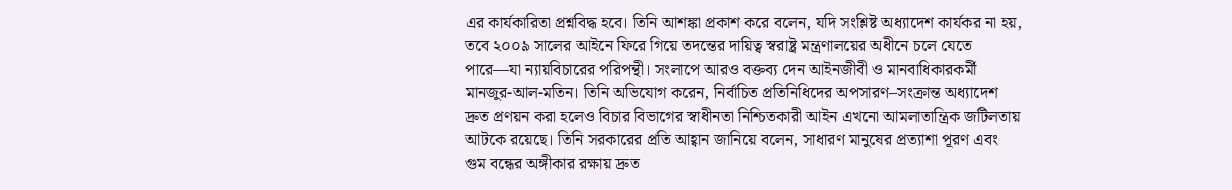এর কার্যকারিতা প্রশ্নবিদ্ধ হবে। তিনি আশঙ্কা প্রকাশ করে বলেন, যদি সংশ্লিষ্ট অধ্যাদেশ কার্যকর না হয়, তবে ২০০৯ সালের আইনে ফিরে গিয়ে তদন্তের দায়িত্ব স্বরাষ্ট্র মন্ত্রণালয়ের অধীনে চলে যেতে পারে—যা ন্যায়বিচারের পরিপন্থী। সংলাপে আরও বক্তব্য দেন আইনজীবী ও মানবাধিকারকর্মী মানজুর-আল-মতিন। তিনি অভিযোগ করেন, নির্বাচিত প্রতিনিধিদের অপসারণ–সংক্রান্ত অধ্যাদেশ দ্রুত প্রণয়ন করা হলেও বিচার বিভাগের স্বাধীনতা নিশ্চিতকারী আইন এখনো আমলাতান্ত্রিক জটিলতায় আটকে রয়েছে। তিনি সরকারের প্রতি আহ্বান জানিয়ে বলেন, সাধারণ মানুষের প্রত্যাশা পূরণ এবং গুম বন্ধের অঙ্গীকার রক্ষায় দ্রুত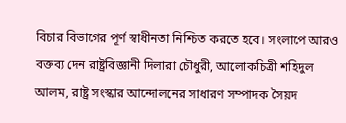বিচার বিভাগের পূর্ণ স্বাধীনতা নিশ্চিত করতে হবে। সংলাপে আরও বক্তব্য দেন রাষ্ট্রবিজ্ঞানী দিলারা চৌধুরী, আলোকচিত্রী শহিদুল আলম, রাষ্ট্র সংস্কার আন্দোলনের সাধারণ সম্পাদক সৈয়দ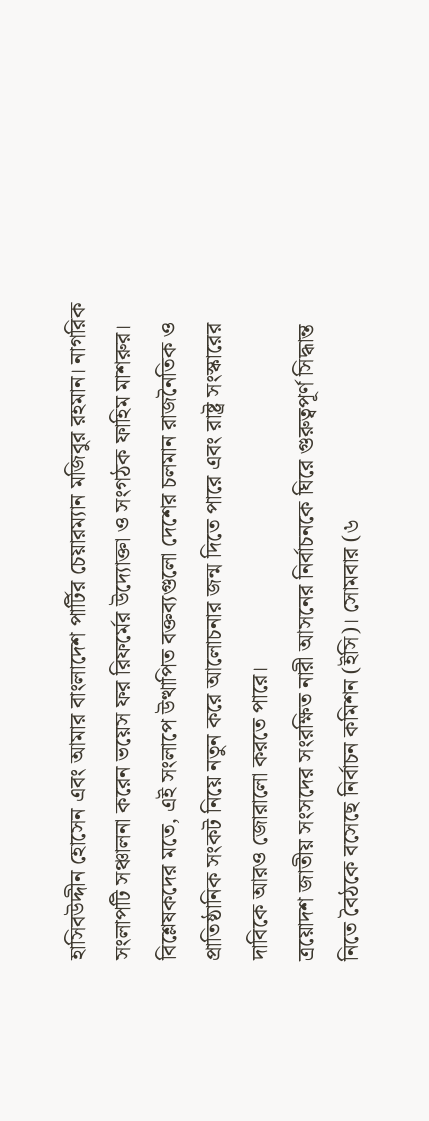হাসিবউদ্দীন হোসেন এবং আমার বাংলাদেশ পার্টির চেয়ারম্যান মজিবুর রহমান। নাগরিক সংলাপটি সঞ্চালনা করেন ভয়েস ফর রিফর্মের উদ্যোক্তা ও সংগঠক ফাহিম মাশরুর। বিশ্লেষকদের মতে, এই সংলাপে উত্থাপিত বক্তব্যগুলো দেশের চলমান রাজনৈতিক ও প্রাতিষ্ঠানিক সংকট নিয়ে নতুন করে আলোচনার জন্ম দিতে পারে এবং রাষ্ট্র সংস্কারের দাবিকে আরও জোরালো করতে পারে।
ত্রয়োদশ জাতীয় সংসদের সংরক্ষিত নারী আসনের নির্বাচনকে ঘিরে গুরুত্বপূর্ণ সিদ্ধান্ত নিতে বৈঠকে বসেছে নির্বাচন কমিশন (ইসি)। সোমবার (৬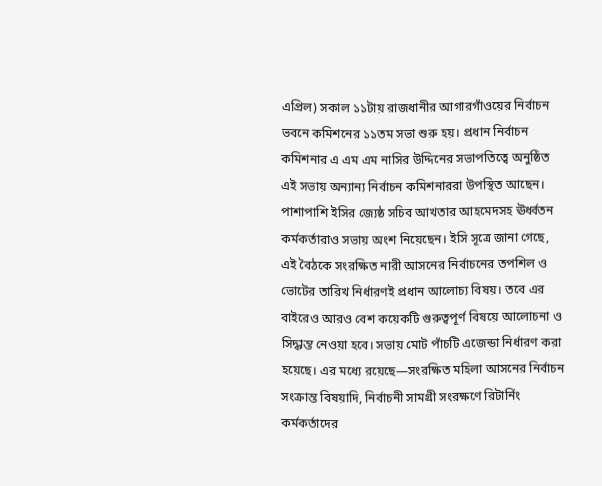এপ্রিল) সকাল ১১টায় রাজধানীর আগারগাঁওয়ের নির্বাচন ভবনে কমিশনের ১১তম সভা শুরু হয়। প্রধান নির্বাচন কমিশনার এ এম এম নাসির উদ্দিনের সভাপতিত্বে অনুষ্ঠিত এই সভায় অন্যান্য নির্বাচন কমিশনাররা উপস্থিত আছেন। পাশাপাশি ইসির জ্যেষ্ঠ সচিব আখতার আহমেদসহ ঊর্ধ্বতন কর্মকর্তারাও সভায় অংশ নিয়েছেন। ইসি সূত্রে জানা গেছে, এই বৈঠকে সংরক্ষিত নারী আসনের নির্বাচনের তপশিল ও ভোটের তারিখ নির্ধারণই প্রধান আলোচ্য বিষয়। তবে এর বাইরেও আরও বেশ কয়েকটি গুরুত্বপূর্ণ বিষয়ে আলোচনা ও সিদ্ধান্ত নেওয়া হবে। সভায় মোট পাঁচটি এজেন্ডা নির্ধারণ করা হয়েছে। এর মধ্যে রয়েছে—সংরক্ষিত মহিলা আসনের নির্বাচন সংক্রান্ত বিষয়াদি, নির্বাচনী সামগ্রী সংরক্ষণে রিটার্নিং কর্মকর্তাদের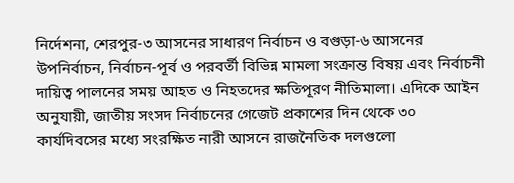নির্দেশনা, শেরপুর-৩ আসনের সাধারণ নির্বাচন ও বগুড়া-৬ আসনের উপনির্বাচন, নির্বাচন-পূর্ব ও পরবর্তী বিভিন্ন মামলা সংক্রান্ত বিষয় এবং নির্বাচনী দায়িত্ব পালনের সময় আহত ও নিহতদের ক্ষতিপূরণ নীতিমালা। এদিকে আইন অনুযায়ী, জাতীয় সংসদ নির্বাচনের গেজেট প্রকাশের দিন থেকে ৩০ কার্যদিবসের মধ্যে সংরক্ষিত নারী আসনে রাজনৈতিক দলগুলো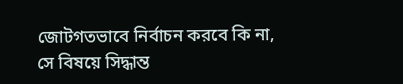জোটগতভাবে নির্বাচন করবে কি না, সে বিষয়ে সিদ্ধান্ত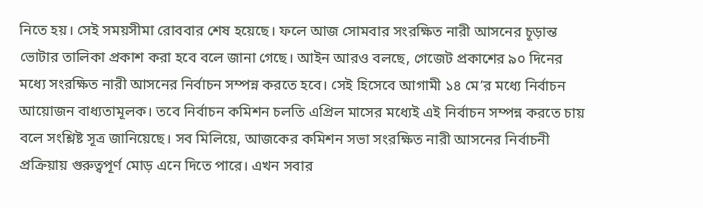নিতে হয়। সেই সময়সীমা রোববার শেষ হয়েছে। ফলে আজ সোমবার সংরক্ষিত নারী আসনের চূড়ান্ত ভোটার তালিকা প্রকাশ করা হবে বলে জানা গেছে। আইন আরও বলছে, গেজেট প্রকাশের ৯০ দিনের মধ্যে সংরক্ষিত নারী আসনের নির্বাচন সম্পন্ন করতে হবে। সেই হিসেবে আগামী ১৪ মে’র মধ্যে নির্বাচন আয়োজন বাধ্যতামূলক। তবে নির্বাচন কমিশন চলতি এপ্রিল মাসের মধ্যেই এই নির্বাচন সম্পন্ন করতে চায় বলে সংশ্লিষ্ট সূত্র জানিয়েছে। সব মিলিয়ে, আজকের কমিশন সভা সংরক্ষিত নারী আসনের নির্বাচনী প্রক্রিয়ায় গুরুত্বপূর্ণ মোড় এনে দিতে পারে। এখন সবার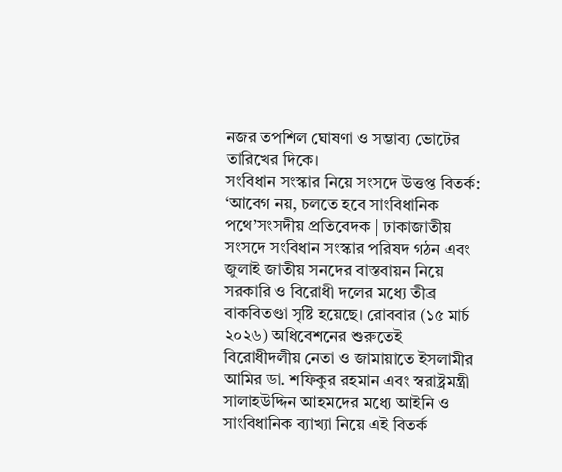নজর তপশিল ঘোষণা ও সম্ভাব্য ভোটের তারিখের দিকে।
সংবিধান সংস্কার নিয়ে সংসদে উত্তপ্ত বিতর্ক: ‘আবেগ নয়, চলতে হবে সাংবিধানিক পথে’সংসদীয় প্রতিবেদক | ঢাকাজাতীয় সংসদে সংবিধান সংস্কার পরিষদ গঠন এবং জুলাই জাতীয় সনদের বাস্তবায়ন নিয়ে সরকারি ও বিরোধী দলের মধ্যে তীব্র বাকবিতণ্ডা সৃষ্টি হয়েছে। রোববার (১৫ মার্চ ২০২৬) অধিবেশনের শুরুতেই বিরোধীদলীয় নেতা ও জামায়াতে ইসলামীর আমির ডা. শফিকুর রহমান এবং স্বরাষ্ট্রমন্ত্রী সালাহউদ্দিন আহমদের মধ্যে আইনি ও সাংবিধানিক ব্যাখ্যা নিয়ে এই বিতর্ক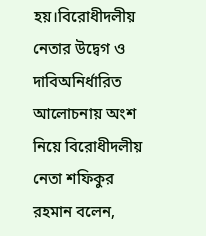হয়।বিরোধীদলীয় নেতার উদ্বেগ ও দাবিঅনির্ধারিত আলোচনায় অংশ নিয়ে বিরোধীদলীয় নেতা শফিকুর রহমান বলেন,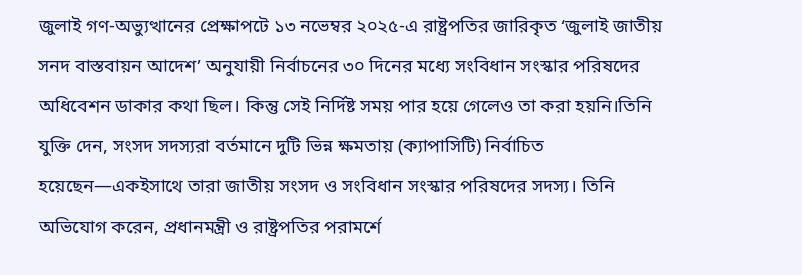জুলাই গণ-অভ্যুত্থানের প্রেক্ষাপটে ১৩ নভেম্বর ২০২৫-এ রাষ্ট্রপতির জারিকৃত ‘জুলাই জাতীয় সনদ বাস্তবায়ন আদেশ’ অনুযায়ী নির্বাচনের ৩০ দিনের মধ্যে সংবিধান সংস্কার পরিষদের অধিবেশন ডাকার কথা ছিল। কিন্তু সেই নির্দিষ্ট সময় পার হয়ে গেলেও তা করা হয়নি।তিনি যুক্তি দেন, সংসদ সদস্যরা বর্তমানে দুটি ভিন্ন ক্ষমতায় (ক্যাপাসিটি) নির্বাচিত হয়েছেন—একইসাথে তারা জাতীয় সংসদ ও সংবিধান সংস্কার পরিষদের সদস্য। তিনি অভিযোগ করেন, প্রধানমন্ত্রী ও রাষ্ট্রপতির পরামর্শে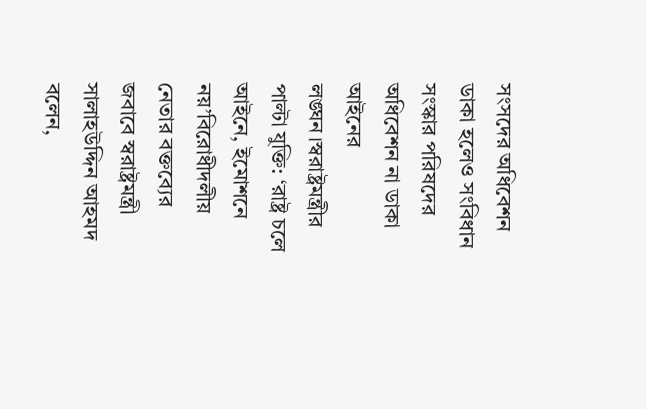সংসদের অধিবেশন ডাকা হলেও সংবিধান সংস্কার পরিষদের অধিবেশন না ডাকা আইনের লঙ্ঘন।স্বরাষ্ট্রমন্ত্রীর পাল্টা যুক্তি: ‘রাষ্ট্র চলে আইনে, ইমোশনে নয়’বিরোধীদলীয় নেতার বক্তব্যের জবাবে স্বরাষ্ট্রমন্ত্রী সালাহউদ্দিন আহমদ বলেন,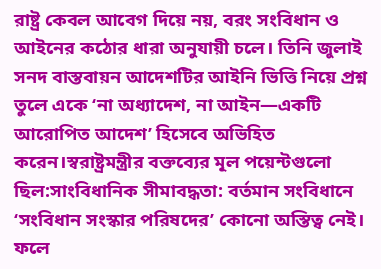রাষ্ট্র কেবল আবেগ দিয়ে নয়, বরং সংবিধান ও আইনের কঠোর ধারা অনুযায়ী চলে। তিনি জুলাই সনদ বাস্তবায়ন আদেশটির আইনি ভিত্তি নিয়ে প্রশ্ন তুলে একে ‘না অধ্যাদেশ, না আইন—একটি আরোপিত আদেশ’ হিসেবে অভিহিত করেন।স্বরাষ্ট্রমন্ত্রীর বক্তব্যের মূল পয়েন্টগুলো ছিল:সাংবিধানিক সীমাবদ্ধতা: বর্তমান সংবিধানে ‘সংবিধান সংস্কার পরিষদের’ কোনো অস্তিত্ব নেই। ফলে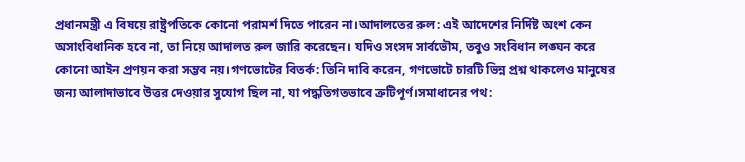প্রধানমন্ত্রী এ বিষয়ে রাষ্ট্রপতিকে কোনো পরামর্শ দিতে পারেন না।আদালতের রুল: এই আদেশের নির্দিষ্ট অংশ কেন অসাংবিধানিক হবে না, তা নিয়ে আদালত রুল জারি করেছেন। যদিও সংসদ সার্বভৌম, তবুও সংবিধান লঙ্ঘন করে কোনো আইন প্রণয়ন করা সম্ভব নয়।গণভোটের বিতর্ক: তিনি দাবি করেন, গণভোটে চারটি ভিন্ন প্রশ্ন থাকলেও মানুষের জন্য আলাদাভাবে উত্তর দেওয়ার সুযোগ ছিল না, যা পদ্ধতিগতভাবে ত্রুটিপূর্ণ।সমাধানের পথ: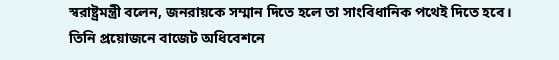স্বরাষ্ট্রমন্ত্রী বলেন, জনরায়কে সম্মান দিতে হলে তা সাংবিধানিক পথেই দিতে হবে। তিনি প্রয়োজনে বাজেট অধিবেশনে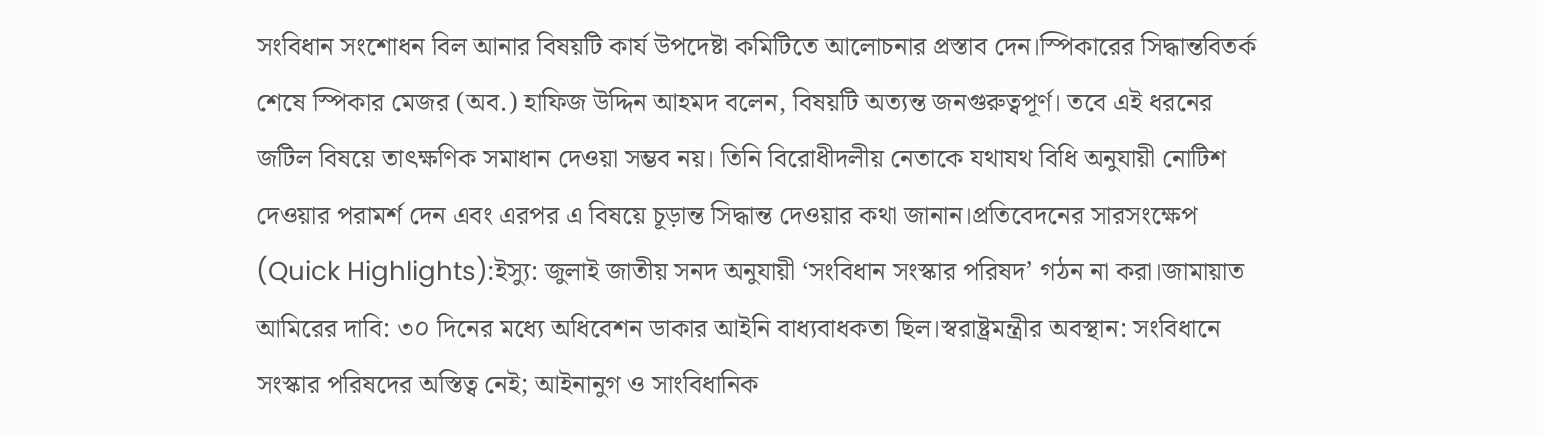সংবিধান সংশোধন বিল আনার বিষয়টি কার্য উপদেষ্টা কমিটিতে আলোচনার প্রস্তাব দেন।স্পিকারের সিদ্ধান্তবিতর্ক শেষে স্পিকার মেজর (অব.) হাফিজ উদ্দিন আহমদ বলেন, বিষয়টি অত্যন্ত জনগুরুত্বপূর্ণ। তবে এই ধরনের জটিল বিষয়ে তাৎক্ষণিক সমাধান দেওয়া সম্ভব নয়। তিনি বিরোধীদলীয় নেতাকে যথাযথ বিধি অনুযায়ী নোটিশ দেওয়ার পরামর্শ দেন এবং এরপর এ বিষয়ে চূড়ান্ত সিদ্ধান্ত দেওয়ার কথা জানান।প্রতিবেদনের সারসংক্ষেপ (Quick Highlights):ইস্যু: জুলাই জাতীয় সনদ অনুযায়ী ‘সংবিধান সংস্কার পরিষদ’ গঠন না করা।জামায়াত আমিরের দাবি: ৩০ দিনের মধ্যে অধিবেশন ডাকার আইনি বাধ্যবাধকতা ছিল।স্বরাষ্ট্রমন্ত্রীর অবস্থান: সংবিধানে সংস্কার পরিষদের অস্তিত্ব নেই; আইনানুগ ও সাংবিধানিক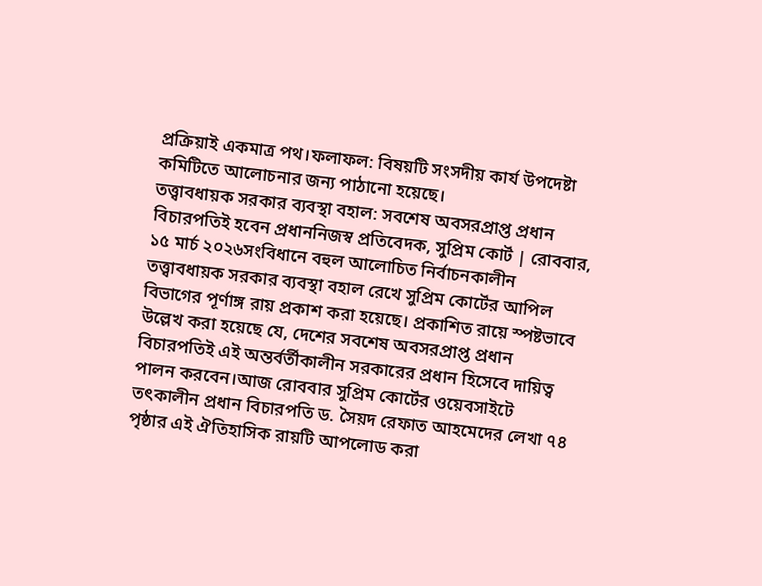প্রক্রিয়াই একমাত্র পথ।ফলাফল: বিষয়টি সংসদীয় কার্য উপদেষ্টা কমিটিতে আলোচনার জন্য পাঠানো হয়েছে।
তত্ত্বাবধায়ক সরকার ব্যবস্থা বহাল: সবশেষ অবসরপ্রাপ্ত প্রধান বিচারপতিই হবেন প্রধাননিজস্ব প্রতিবেদক, সুপ্রিম কোর্ট | রোববার, ১৫ মার্চ ২০২৬সংবিধানে বহুল আলোচিত নির্বাচনকালীন তত্ত্বাবধায়ক সরকার ব্যবস্থা বহাল রেখে সুপ্রিম কোর্টের আপিল বিভাগের পূর্ণাঙ্গ রায় প্রকাশ করা হয়েছে। প্রকাশিত রায়ে স্পষ্টভাবে উল্লেখ করা হয়েছে যে, দেশের সবশেষ অবসরপ্রাপ্ত প্রধান বিচারপতিই এই অন্তর্বর্তীকালীন সরকারের প্রধান হিসেবে দায়িত্ব পালন করবেন।আজ রোববার সুপ্রিম কোর্টের ওয়েবসাইটে তৎকালীন প্রধান বিচারপতি ড. সৈয়দ রেফাত আহমেদের লেখা ৭৪ পৃষ্ঠার এই ঐতিহাসিক রায়টি আপলোড করা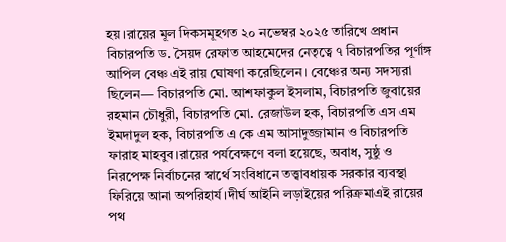হয়।রায়ের মূল দিকসমূহগত ২০ নভেম্বর ২০২৫ তারিখে প্রধান বিচারপতি ড. সৈয়দ রেফাত আহমেদের নেতৃত্বে ৭ বিচারপতির পূর্ণাঙ্গ আপিল বেঞ্চ এই রায় ঘোষণা করেছিলেন। বেঞ্চের অন্য সদস্যরা ছিলেন— বিচারপতি মো. আশফাকুল ইসলাম, বিচারপতি জুবায়ের রহমান চৌধুরী, বিচারপতি মো. রেজাউল হক, বিচারপতি এস এম ইমদাদুল হক, বিচারপতি এ কে এম আসাদুজ্জামান ও বিচারপতি ফারাহ মাহবুব।রায়ের পর্যবেক্ষণে বলা হয়েছে, অবাধ, সুষ্ঠু ও নিরপেক্ষ নির্বাচনের স্বার্থে সংবিধানে তত্ত্বাবধায়ক সরকার ব্যবস্থা ফিরিয়ে আনা অপরিহার্য।দীর্ঘ আইনি লড়াইয়ের পরিক্রমাএই রায়ের পথ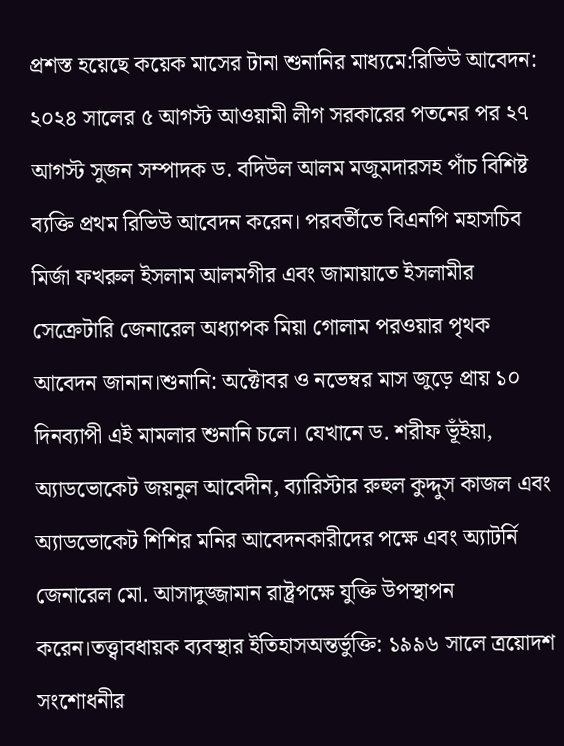প্রশস্ত হয়েছে কয়েক মাসের টানা শুনানির মাধ্যমে:রিভিউ আবেদন: ২০২৪ সালের ৫ আগস্ট আওয়ামী লীগ সরকারের পতনের পর ২৭ আগস্ট সুজন সম্পাদক ড. বদিউল আলম মজুমদারসহ পাঁচ বিশিষ্ট ব্যক্তি প্রথম রিভিউ আবেদন করেন। পরবর্তীতে বিএনপি মহাসচিব মির্জা ফখরুল ইসলাম আলমগীর এবং জামায়াতে ইসলামীর সেক্রেটারি জেনারেল অধ্যাপক মিয়া গোলাম পরওয়ার পৃথক আবেদন জানান।শুনানি: অক্টোবর ও নভেম্বর মাস জুড়ে প্রায় ১০ দিনব্যাপী এই মামলার শুনানি চলে। যেখানে ড. শরীফ ভূঁইয়া, অ্যাডভোকেট জয়নুল আবেদীন, ব্যারিস্টার রুহুল কুদ্দুস কাজল এবং অ্যাডভোকেট শিশির মনির আবেদনকারীদের পক্ষে এবং অ্যাটর্নি জেনারেল মো. আসাদুজ্জামান রাষ্ট্রপক্ষে যুক্তি উপস্থাপন করেন।তত্ত্বাবধায়ক ব্যবস্থার ইতিহাসঅন্তর্ভুক্তি: ১৯৯৬ সালে ত্রয়োদশ সংশোধনীর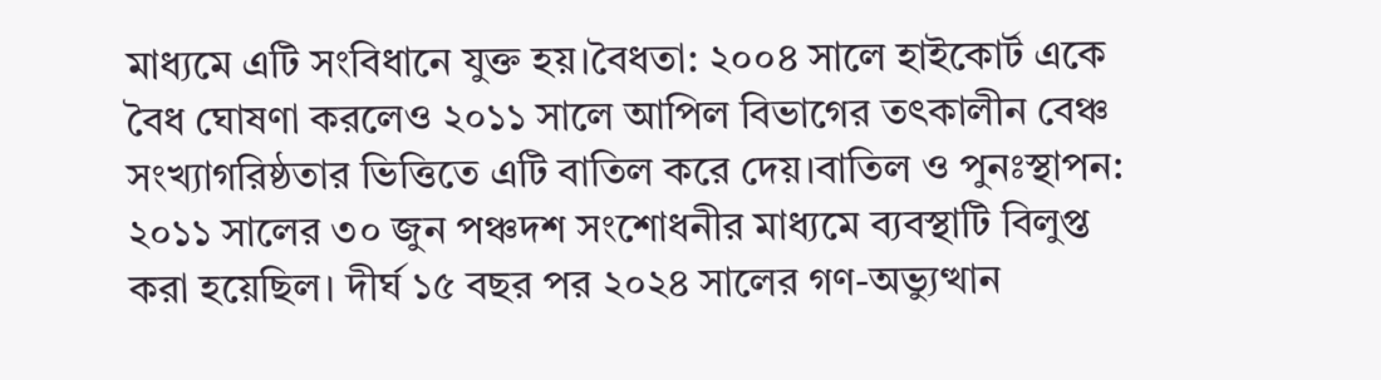মাধ্যমে এটি সংবিধানে যুক্ত হয়।বৈধতা: ২০০৪ সালে হাইকোর্ট একে বৈধ ঘোষণা করলেও ২০১১ সালে আপিল বিভাগের তৎকালীন বেঞ্চ সংখ্যাগরিষ্ঠতার ভিত্তিতে এটি বাতিল করে দেয়।বাতিল ও পুনঃস্থাপন: ২০১১ সালের ৩০ জুন পঞ্চদশ সংশোধনীর মাধ্যমে ব্যবস্থাটি বিলুপ্ত করা হয়েছিল। দীর্ঘ ১৫ বছর পর ২০২৪ সালের গণ-অভ্যুত্থান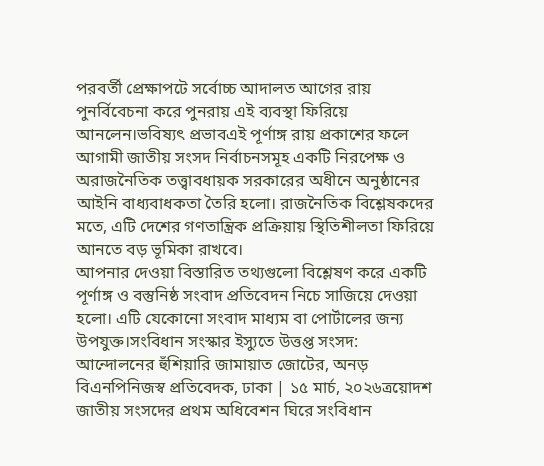পরবর্তী প্রেক্ষাপটে সর্বোচ্চ আদালত আগের রায় পুনর্বিবেচনা করে পুনরায় এই ব্যবস্থা ফিরিয়ে আনলেন।ভবিষ্যৎ প্রভাবএই পূর্ণাঙ্গ রায় প্রকাশের ফলে আগামী জাতীয় সংসদ নির্বাচনসমূহ একটি নিরপেক্ষ ও অরাজনৈতিক তত্ত্বাবধায়ক সরকারের অধীনে অনুষ্ঠানের আইনি বাধ্যবাধকতা তৈরি হলো। রাজনৈতিক বিশ্লেষকদের মতে, এটি দেশের গণতান্ত্রিক প্রক্রিয়ায় স্থিতিশীলতা ফিরিয়ে আনতে বড় ভূমিকা রাখবে।
আপনার দেওয়া বিস্তারিত তথ্যগুলো বিশ্লেষণ করে একটি পূর্ণাঙ্গ ও বস্তুনিষ্ঠ সংবাদ প্রতিবেদন নিচে সাজিয়ে দেওয়া হলো। এটি যেকোনো সংবাদ মাধ্যম বা পোর্টালের জন্য উপযুক্ত।সংবিধান সংস্কার ইস্যুতে উত্তপ্ত সংসদ: আন্দোলনের হুঁশিয়ারি জামায়াত জোটের, অনড় বিএনপিনিজস্ব প্রতিবেদক, ঢাকা | ১৫ মার্চ, ২০২৬ত্রয়োদশ জাতীয় সংসদের প্রথম অধিবেশন ঘিরে সংবিধান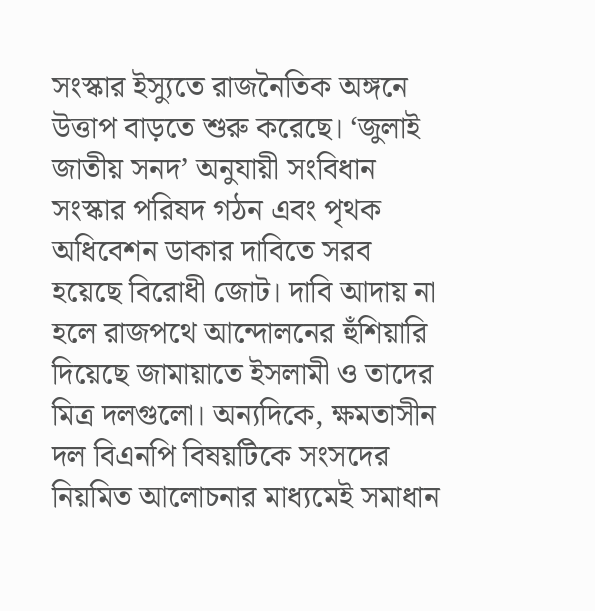সংস্কার ইস্যুতে রাজনৈতিক অঙ্গনে উত্তাপ বাড়তে শুরু করেছে। ‘জুলাই জাতীয় সনদ’ অনুযায়ী সংবিধান সংস্কার পরিষদ গঠন এবং পৃথক অধিবেশন ডাকার দাবিতে সরব হয়েছে বিরোধী জোট। দাবি আদায় না হলে রাজপথে আন্দোলনের হুঁশিয়ারি দিয়েছে জামায়াতে ইসলামী ও তাদের মিত্র দলগুলো। অন্যদিকে, ক্ষমতাসীন দল বিএনপি বিষয়টিকে সংসদের নিয়মিত আলোচনার মাধ্যমেই সমাধান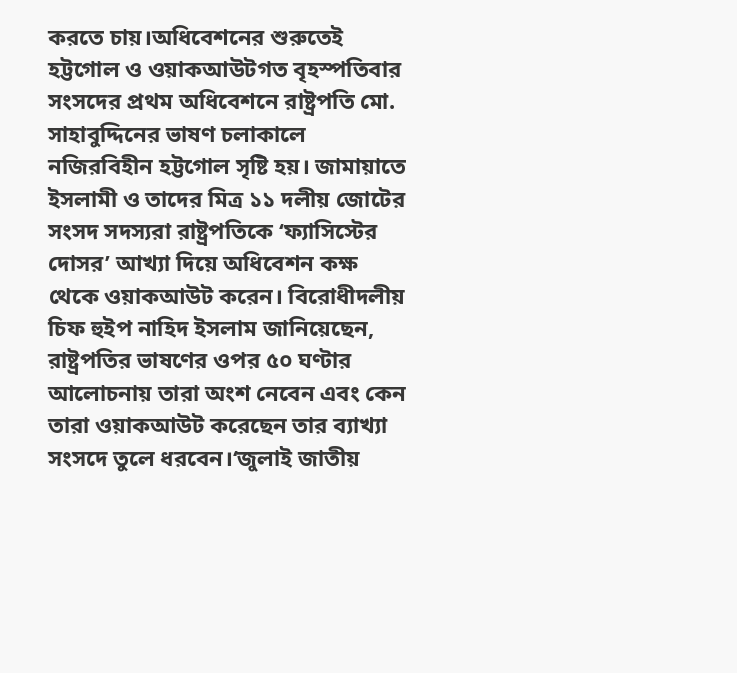করতে চায়।অধিবেশনের শুরুতেই হট্টগোল ও ওয়াকআউটগত বৃহস্পতিবার সংসদের প্রথম অধিবেশনে রাষ্ট্রপতি মো. সাহাবুদ্দিনের ভাষণ চলাকালে নজিরবিহীন হট্টগোল সৃষ্টি হয়। জামায়াতে ইসলামী ও তাদের মিত্র ১১ দলীয় জোটের সংসদ সদস্যরা রাষ্ট্রপতিকে ‘ফ্যাসিস্টের দোসর’ আখ্যা দিয়ে অধিবেশন কক্ষ থেকে ওয়াকআউট করেন। বিরোধীদলীয় চিফ হুইপ নাহিদ ইসলাম জানিয়েছেন, রাষ্ট্রপতির ভাষণের ওপর ৫০ ঘণ্টার আলোচনায় তারা অংশ নেবেন এবং কেন তারা ওয়াকআউট করেছেন তার ব্যাখ্যা সংসদে তুলে ধরবেন।‘জুলাই জাতীয়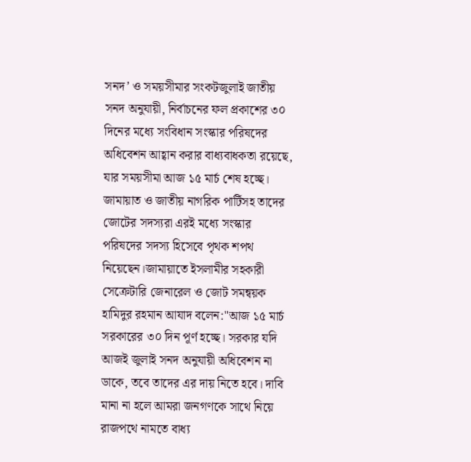সনদ’ ও সময়সীমার সংকটজুলাই জাতীয় সনদ অনুযায়ী, নির্বাচনের ফল প্রকাশের ৩০ দিনের মধ্যে সংবিধান সংস্কার পরিষদের অধিবেশন আহ্বান করার বাধ্যবাধকতা রয়েছে, যার সময়সীমা আজ ১৫ মার্চ শেষ হচ্ছে। জামায়াত ও জাতীয় নাগরিক পার্টিসহ তাদের জোটের সদস্যরা এরই মধ্যে সংস্কার পরিষদের সদস্য হিসেবে পৃথক শপথ নিয়েছেন।জামায়াতে ইসলামীর সহকারী সেক্রেটারি জেনারেল ও জোট সমন্বয়ক হামিদুর রহমান আযাদ বলেন:"আজ ১৫ মার্চ সরকারের ৩০ দিন পূর্ণ হচ্ছে। সরকার যদি আজই জুলাই সনদ অনুযায়ী অধিবেশন না ডাকে, তবে তাদের এর দায় নিতে হবে। দাবি মানা না হলে আমরা জনগণকে সাথে নিয়ে রাজপথে নামতে বাধ্য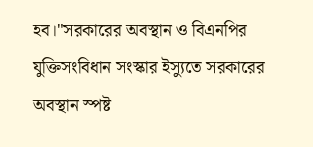হব।"সরকারের অবস্থান ও বিএনপির যুক্তিসংবিধান সংস্কার ইস্যুতে সরকারের অবস্থান স্পষ্ট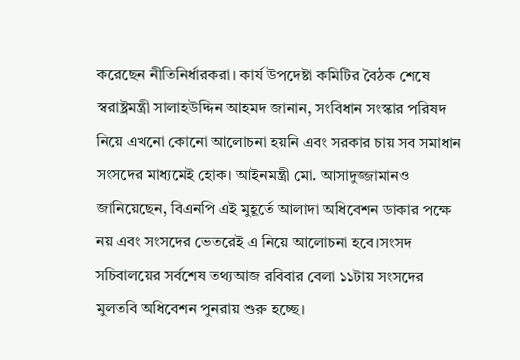করেছেন নীতিনির্ধারকরা। কার্য উপদেষ্টা কমিটির বৈঠক শেষে স্বরাষ্ট্রমন্ত্রী সালাহউদ্দিন আহমদ জানান, সংবিধান সংস্কার পরিষদ নিয়ে এখনো কোনো আলোচনা হয়নি এবং সরকার চায় সব সমাধান সংসদের মাধ্যমেই হোক। আইনমন্ত্রী মো. আসাদুজ্জামানও জানিয়েছেন, বিএনপি এই মুহূর্তে আলাদা অধিবেশন ডাকার পক্ষে নয় এবং সংসদের ভেতরেই এ নিয়ে আলোচনা হবে।সংসদ সচিবালয়ের সর্বশেষ তথ্যআজ রবিবার বেলা ১১টায় সংসদের মুলতবি অধিবেশন পুনরায় শুরু হচ্ছে।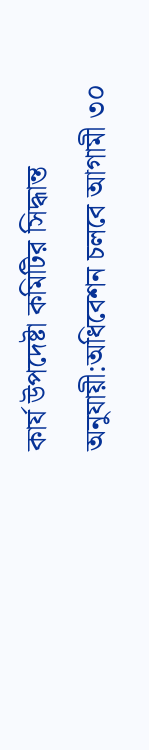কার্য উপদেষ্টা কমিটির সিদ্ধান্ত অনুযায়ী:অধিবেশন চলবে আগামী ৩০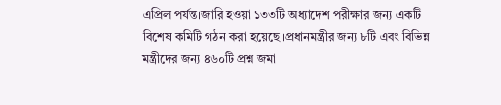এপ্রিল পর্যন্ত।জারি হওয়া ১৩৩টি অধ্যাদেশ পরীক্ষার জন্য একটি বিশেষ কমিটি গঠন করা হয়েছে।প্রধানমন্ত্রীর জন্য ৮টি এবং বিভিন্ন মন্ত্রীদের জন্য ৪৬০টি প্রশ্ন জমা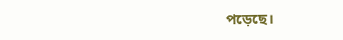পড়েছে।